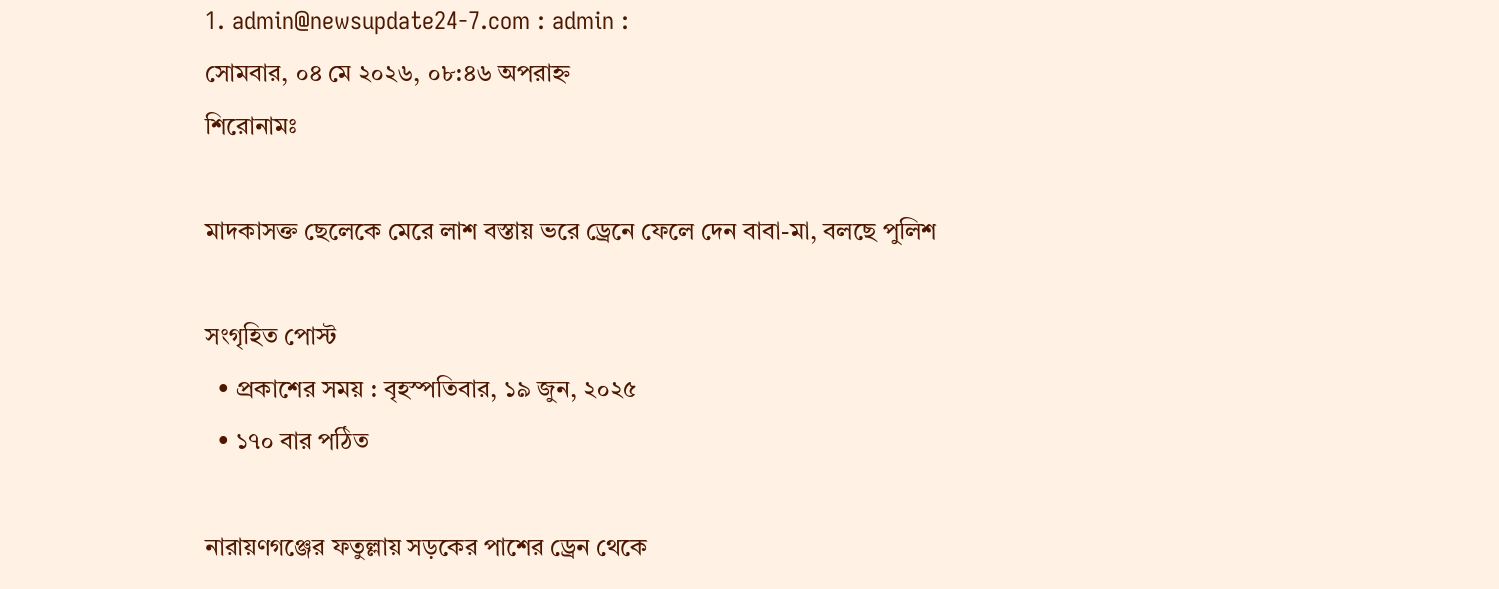1. admin@newsupdate24-7.com : admin :
সোমবার, ০৪ মে ২০২৬, ০৮:৪৬ অপরাহ্ন
শিরোনামঃ

মাদকাসক্ত ছেলেকে মেরে লাশ বস্তায় ভরে ড্রেনে ফেলে দেন বাবা-মা, বলছে পুলিশ

সংগৃহিত পোস্ট
  • প্রকাশের সময় : বৃহস্পতিবার, ১৯ জুন, ২০২৫
  • ১৭০ বার পঠিত

নারায়ণগঞ্জের ফতুল্লায় সড়কের পাশের ড্রেন থেকে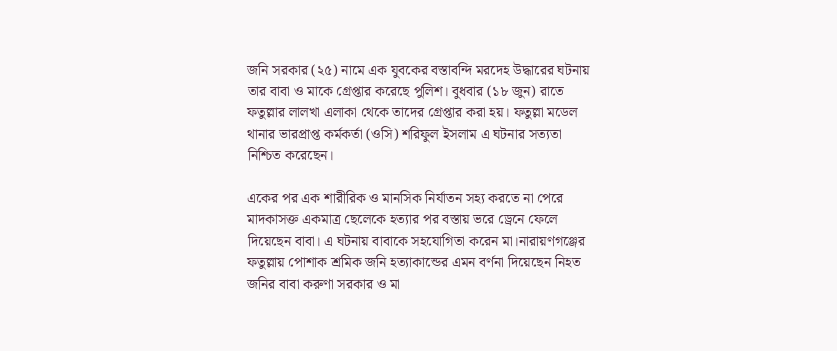জনি সরকার (২৫) নামে এক যুবকের বস্তাবন্দি মরদেহ উদ্ধারের ঘটনায় তার বাবা ও মাকে গ্রেপ্তার করেছে পুলিশ। বুধবার (১৮ জুন) রাতে ফতুল্লার লালখা এলাকা থেকে তাদের গ্রেপ্তার করা হয়। ফতুল্লা মডেল থানার ভারপ্রাপ্ত কর্মকর্তা (ওসি) শরিফুল ইসলাম এ ঘটনার সত্যতা নিশ্চিত করেছেন।

একের পর এক শারীরিক ও মানসিক নির্যাতন সহ্য করতে না পেরে মাদকাসক্ত একমাত্র ছেলেকে হত্যার পর বস্তায় ভরে ড্রেনে ফেলে দিয়েছেন বাবা। এ ঘটনায় বাবাকে সহযোগিতা করেন মা।নারায়ণগঞ্জের ফতুল্লায় পোশাক শ্রমিক জনি হত্যাকান্ডের এমন বর্ণনা দিয়েছেন নিহত জনির বাবা করুণা সরকার ও মা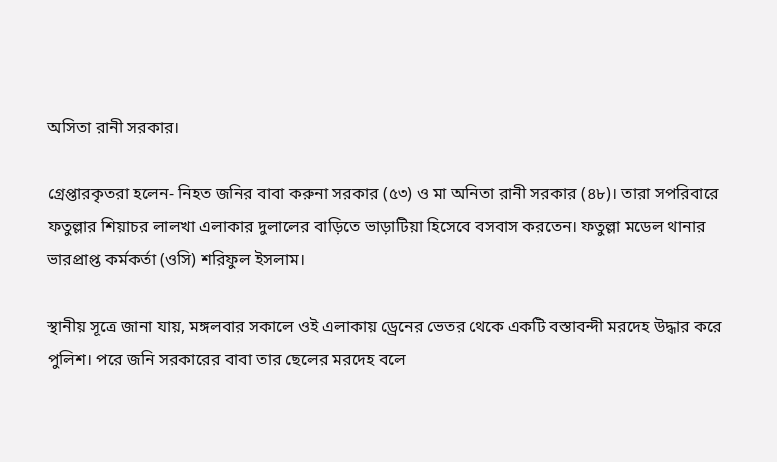অসিতা রানী সরকার।

গ্রেপ্তারকৃতরা হলেন- নিহত জনির বাবা করুনা সরকার (৫৩) ও মা অনিতা রানী সরকার (৪৮)। তারা সপরিবারে ফতুল্লার শিয়াচর লালখা এলাকার দুলালের বাড়িতে ভাড়াটিয়া হিসেবে বসবাস করতেন। ফতুল্লা মডেল থানার ভারপ্রাপ্ত কর্মকর্তা (ওসি) শরিফুল ইসলাম।

স্থানীয় সূত্রে জানা যায়, মঙ্গলবার সকালে ওই এলাকায় ড্রেনের ভেতর থেকে একটি বস্তাবন্দী মরদেহ উদ্ধার করে পুলিশ। পরে জনি সরকারের বাবা তার ছেলের মরদেহ বলে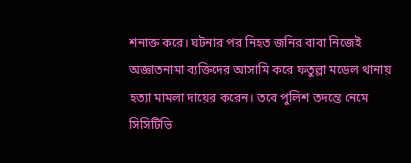শনাক্ত করে। ঘটনার পর নিহত জনির বাবা নিজেই অজ্ঞাতনামা ব্যক্তিদের আসামি করে ফতুল্লা মডেল থানায় হত্যা মামলা দায়ের করেন। তবে পুলিশ তদন্তে নেমে সিসিটিভি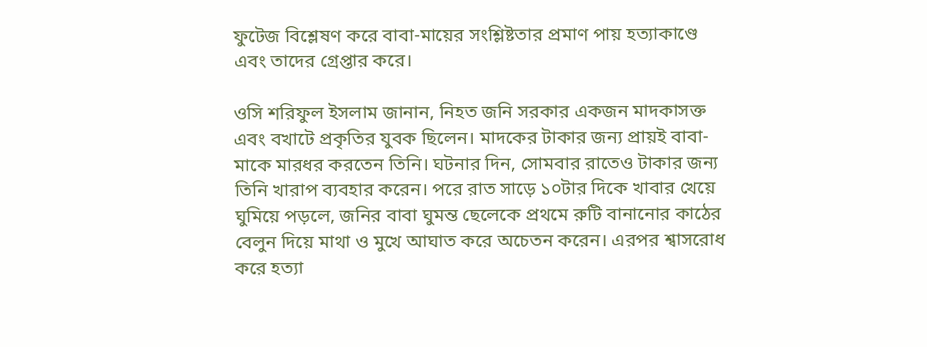ফুটেজ বিশ্লেষণ করে বাবা-মায়ের সংশ্লিষ্টতার প্রমাণ পায় হত্যাকাণ্ডে এবং তাদের গ্রেপ্তার করে।

ওসি শরিফুল ইসলাম জানান, নিহত জনি সরকার একজন মাদকাসক্ত এবং বখাটে প্রকৃতির যুবক ছিলেন। মাদকের টাকার জন্য প্রায়ই বাবা-মাকে মারধর করতেন তিনি। ঘটনার দিন, সোমবার রাতেও টাকার জন্য তিনি খারাপ ব্যবহার করেন। পরে রাত সাড়ে ১০টার দিকে খাবার খেয়ে ঘুমিয়ে পড়লে, জনির বাবা ঘুমন্ত ছেলেকে প্রথমে রুটি বানানোর কাঠের বেলুন দিয়ে মাথা ও মুখে আঘাত করে অচেতন করেন। এরপর শ্বাসরোধ করে হত্যা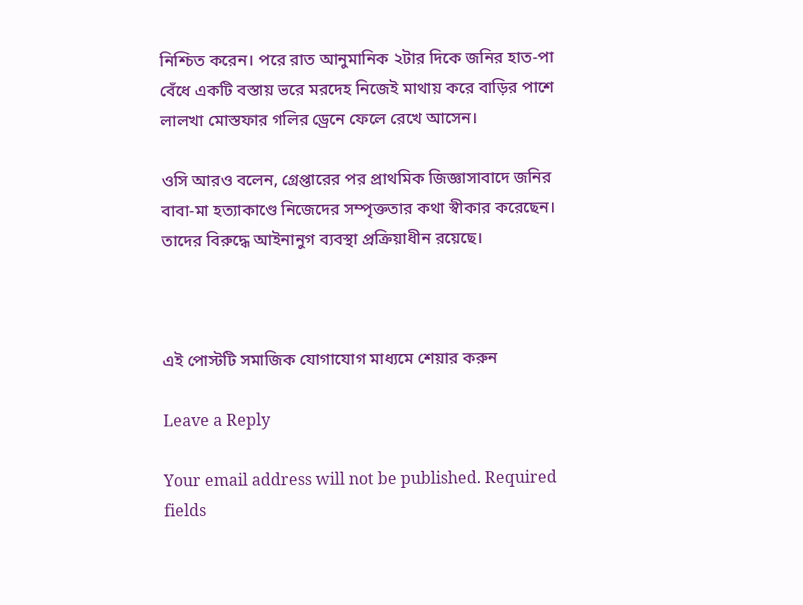নিশ্চিত করেন। পরে রাত আনুমানিক ২টার দিকে জনির হাত-পা বেঁধে একটি বস্তায় ভরে মরদেহ নিজেই মাথায় করে বাড়ির পাশে লালখা মোস্তফার গলির ড্রেনে ফেলে রেখে আসেন।

ওসি আরও বলেন, গ্রেপ্তারের পর প্রাথমিক জিজ্ঞাসাবাদে জনির বাবা-মা হত্যাকাণ্ডে নিজেদের সম্পৃক্ততার কথা স্বীকার করেছেন। তাদের বিরুদ্ধে আইনানুগ ব্যবস্থা প্রক্রিয়াধীন রয়েছে।



এই পোস্টটি সমাজিক যোগাযোগ মাধ্যমে শেয়ার করুন

Leave a Reply

Your email address will not be published. Required fields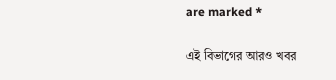are marked *

এই বিভাগের আরও খবর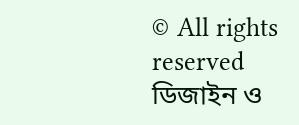© All rights reserved
ডিজাইন ও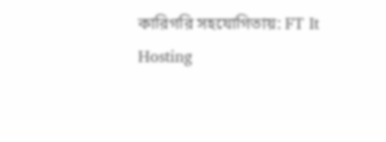কারিগরি সহযোগিতায়: FT It Hosting